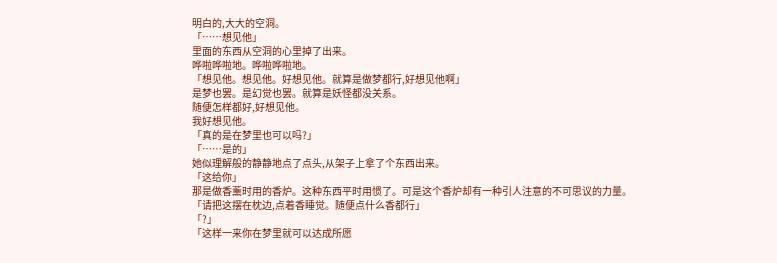明白的,大大的空洞。
「……想见他」
里面的东西从空洞的心里掉了出来。
哗啦哗啦地。哗啦哗啦地。
「想见他。想见他。好想见他。就算是做梦都行,好想见他啊」
是梦也罢。是幻觉也罢。就算是妖怪都没关系。
随便怎样都好,好想见他。
我好想见他。
「真的是在梦里也可以吗?」
「……是的」
她似理解般的静静地点了点头,从架子上拿了个东西出来。
「这给你」
那是做香薰时用的香炉。这种东西平时用惯了。可是这个香炉却有一种引人注意的不可思议的力量。
「请把这摆在枕边,点着香睡觉。随便点什么香都行」
「?」
「这样一来你在梦里就可以达成所愿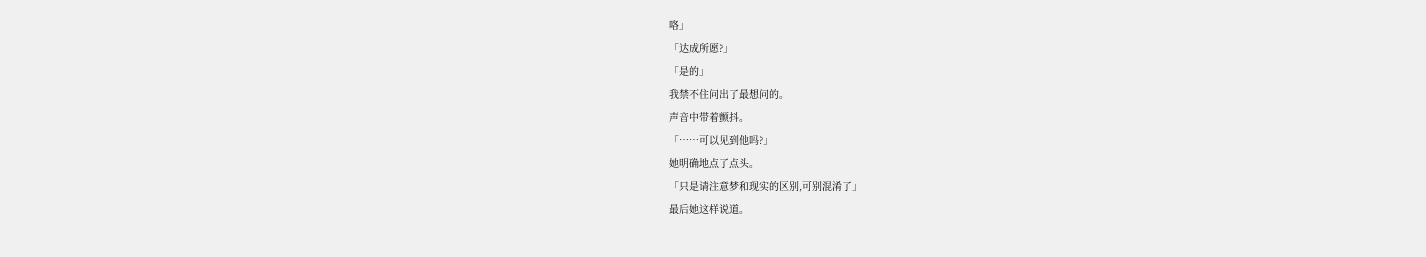咯」
「达成所愿?」
「是的」
我禁不住问出了最想问的。
声音中带着颤抖。
「……可以见到他吗?」
她明确地点了点头。
「只是请注意梦和现实的区别,可别混淆了」
最后她这样说道。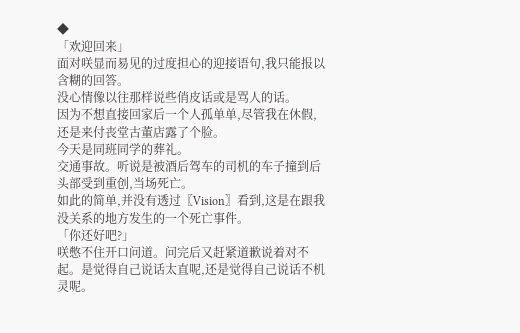◆
「欢迎回来」
面对咲显而易见的过度担心的迎接语句,我只能报以含糊的回答。
没心情像以往那样说些俏皮话或是骂人的话。
因为不想直接回家后一个人孤单单,尽管我在休假,还是来付丧堂古董店露了个脸。
今天是同班同学的葬礼。
交通事故。听说是被酒后驾车的司机的车子撞到后头部受到重创,当场死亡。
如此的简单,并没有透过〖Vision〗看到,这是在跟我没关系的地方发生的一个死亡事件。
「你还好吧?」
咲憋不住开口问道。问完后又赶紧道歉说着对不起。是觉得自己说话太直呢,还是觉得自己说话不机灵呢。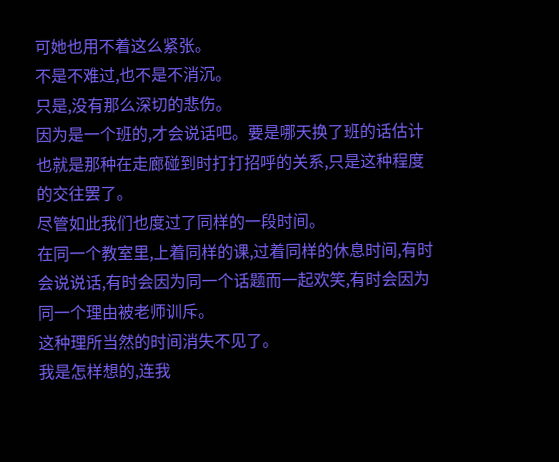可她也用不着这么紧张。
不是不难过,也不是不消沉。
只是,没有那么深切的悲伤。
因为是一个班的,才会说话吧。要是哪天换了班的话估计也就是那种在走廊碰到时打打招呼的关系,只是这种程度的交往罢了。
尽管如此我们也度过了同样的一段时间。
在同一个教室里,上着同样的课,过着同样的休息时间,有时会说说话,有时会因为同一个话题而一起欢笑,有时会因为同一个理由被老师训斥。
这种理所当然的时间消失不见了。
我是怎样想的,连我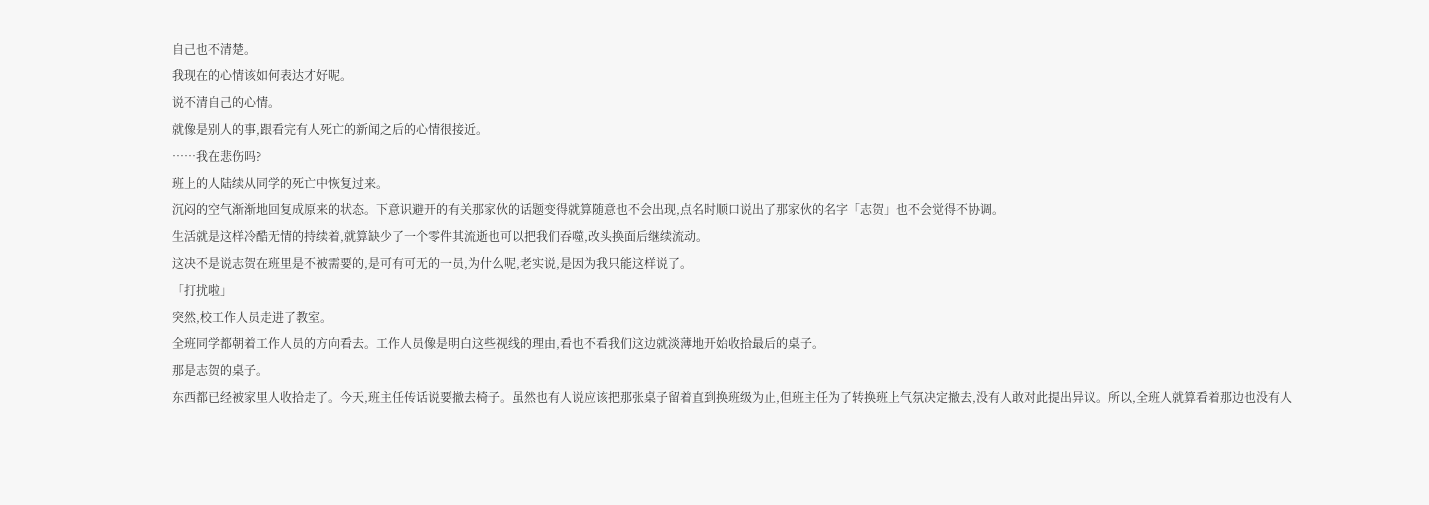自己也不清楚。
我现在的心情该如何表达才好呢。
说不清自己的心情。
就像是别人的事,跟看完有人死亡的新闻之后的心情很接近。
……我在悲伤吗?
班上的人陆续从同学的死亡中恢复过来。
沉闷的空气渐渐地回复成原来的状态。下意识避开的有关那家伙的话题变得就算随意也不会出现,点名时顺口说出了那家伙的名字「志贺」也不会觉得不协调。
生活就是这样冷酷无情的持续着,就算缺少了一个零件其流逝也可以把我们吞噬,改头换面后继续流动。
这决不是说志贺在班里是不被需要的,是可有可无的一员,为什么呢,老实说,是因为我只能这样说了。
「打扰啦」
突然,校工作人员走进了教室。
全班同学都朝着工作人员的方向看去。工作人员像是明白这些视线的理由,看也不看我们这边就淡薄地开始收拾最后的桌子。
那是志贺的桌子。
东西都已经被家里人收拾走了。今天,班主任传话说要撤去椅子。虽然也有人说应该把那张桌子留着直到换班级为止,但班主任为了转换班上气氛决定撤去,没有人敢对此提出异议。所以,全班人就算看着那边也没有人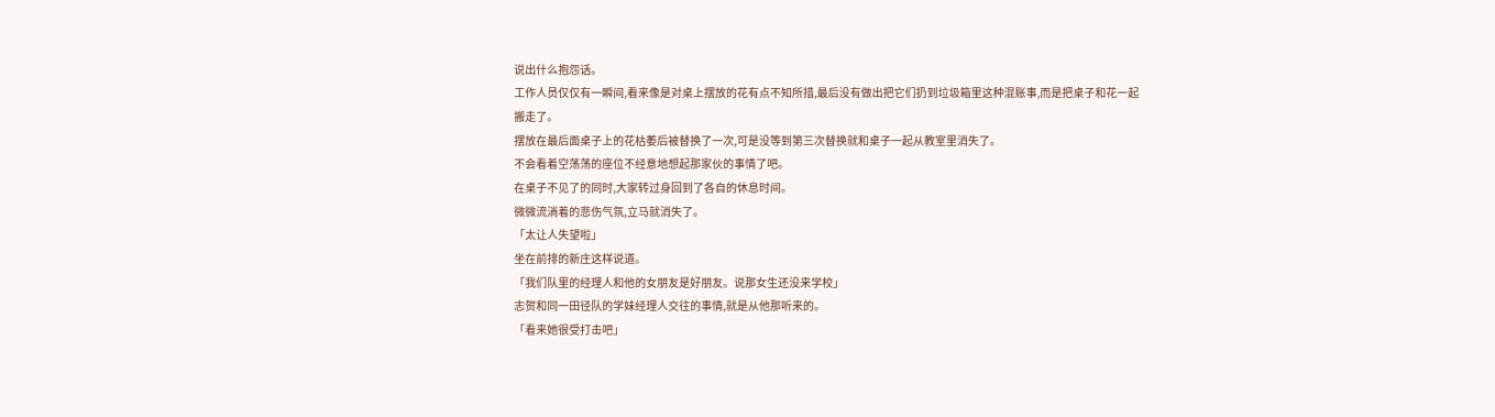说出什么抱怨话。
工作人员仅仅有一瞬间,看来像是对桌上摆放的花有点不知所措,最后没有做出把它们扔到垃圾箱里这种混账事,而是把桌子和花一起搬走了。
摆放在最后面桌子上的花枯萎后被替换了一次,可是没等到第三次替换就和桌子一起从教室里消失了。
不会看着空荡荡的座位不经意地想起那家伙的事情了吧。
在桌子不见了的同时,大家转过身回到了各自的休息时间。
微微流淌着的悲伤气氛,立马就消失了。
「太让人失望啦」
坐在前排的新庄这样说道。
「我们队里的经理人和他的女朋友是好朋友。说那女生还没来学校」
志贺和同一田径队的学妹经理人交往的事情,就是从他那听来的。
「看来她很受打击吧」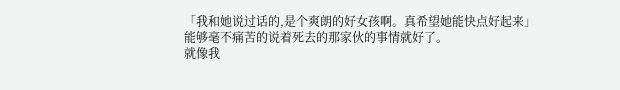「我和她说过话的,是个爽朗的好女孩啊。真希望她能快点好起来」
能够毫不痛苦的说着死去的那家伙的事情就好了。
就像我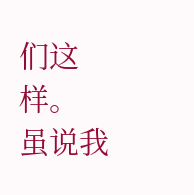们这样。
虽说我